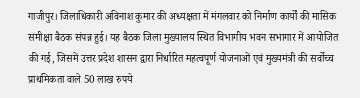गाजीपुर। जिलाधिकारी अविनाश कुमार की अध्यक्षता में मंगलवार को निर्माण कार्यों की मासिक समीक्षा बैठक संपन्न हुई। यह बैठक जिला मुख्यालय स्थित विभागीय भवन सभागार में आयोजित की गई, जिसमें उत्तर प्रदेश शासन द्वारा निर्धारित महत्वपूर्ण योजनाओं एवं मुख्यमंत्री की सर्वोच्च प्राथमिकता वाले 50 लाख रुपये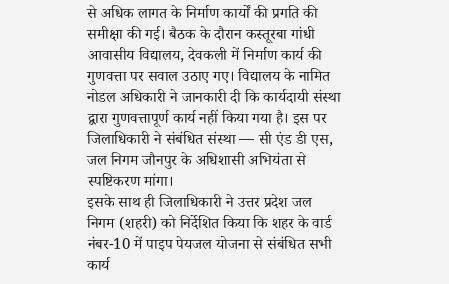से अधिक लागत के निर्माण कार्यों की प्रगति की समीक्षा की गई। बैठक के दौरान कस्तूरबा गांधी आवासीय विद्यालय, देवकली में निर्माण कार्य की गुणवत्ता पर सवाल उठाए गए। विद्यालय के नामित नोडल अधिकारी ने जानकारी दी कि कार्यदायी संस्था द्वारा गुणवत्तापूर्ण कार्य नहीं किया गया है। इस पर जिलाधिकारी ने संबंधित संस्था — सी एंड डी एस, जल निगम जौनपुर के अधिशासी अभियंता से स्पष्टिकरण मांगा।
इसके साथ ही जिलाधिकारी ने उत्तर प्रदेश जल निगम (शहरी) को निर्देशित किया कि शहर के वार्ड नंबर-10 में पाइप पेयजल योजना से संबंधित सभी कार्य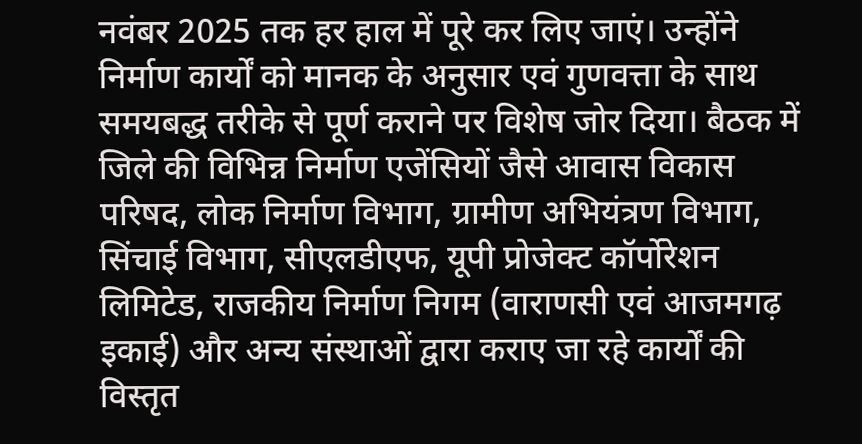नवंबर 2025 तक हर हाल में पूरे कर लिए जाएं। उन्होंने निर्माण कार्यों को मानक के अनुसार एवं गुणवत्ता के साथ समयबद्ध तरीके से पूर्ण कराने पर विशेष जोर दिया। बैठक में जिले की विभिन्न निर्माण एजेंसियों जैसे आवास विकास परिषद, लोक निर्माण विभाग, ग्रामीण अभियंत्रण विभाग, सिंचाई विभाग, सीएलडीएफ, यूपी प्रोजेक्ट कॉर्पोरेशन लिमिटेड, राजकीय निर्माण निगम (वाराणसी एवं आजमगढ़ इकाई) और अन्य संस्थाओं द्वारा कराए जा रहे कार्यों की विस्तृत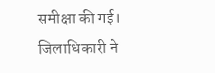समीक्षा की गई।
जिलाधिकारी ने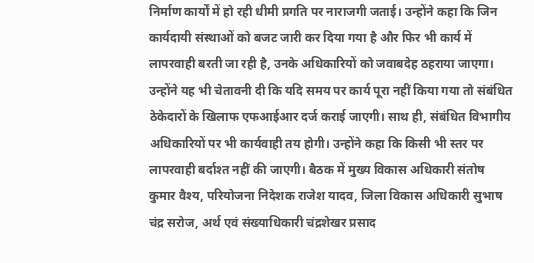निर्माण कार्यों में हो रही धीमी प्रगति पर नाराजगी जताई। उन्होंने कहा कि जिन कार्यदायी संस्थाओं को बजट जारी कर दिया गया है और फिर भी कार्य में लापरवाही बरती जा रही है, उनके अधिकारियों को जवाबदेह ठहराया जाएगा। उन्होंने यह भी चेतावनी दी कि यदि समय पर कार्य पूरा नहीं किया गया तो संबंधित ठेकेदारों के खिलाफ एफआईआर दर्ज कराई जाएगी। साथ ही, संबंधित विभागीय अधिकारियों पर भी कार्यवाही तय होगी। उन्होंने कहा कि किसी भी स्तर पर लापरवाही बर्दाश्त नहीं की जाएगी। बैठक में मुख्य विकास अधिकारी संतोष कुमार वैश्य, परियोजना निदेशक राजेश यादव, जिला विकास अधिकारी सुभाष चंद्र सरोज, अर्थ एवं संख्याधिकारी चंद्रशेखर प्रसाद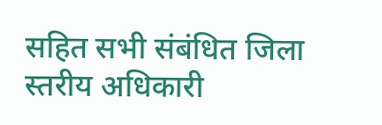सहित सभी संबंधित जिला स्तरीय अधिकारी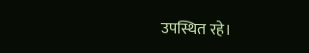उपस्थित रहे।